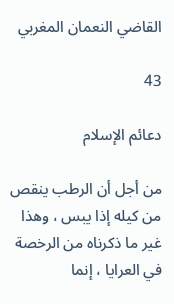القاضي النعمان المغربي

43

دعائم الإسلام

من أجل أن الرطب ينقص من كيله إذا يبس ، وهذا غير ما ذكرناه من الرخصة في العرايا ، إنما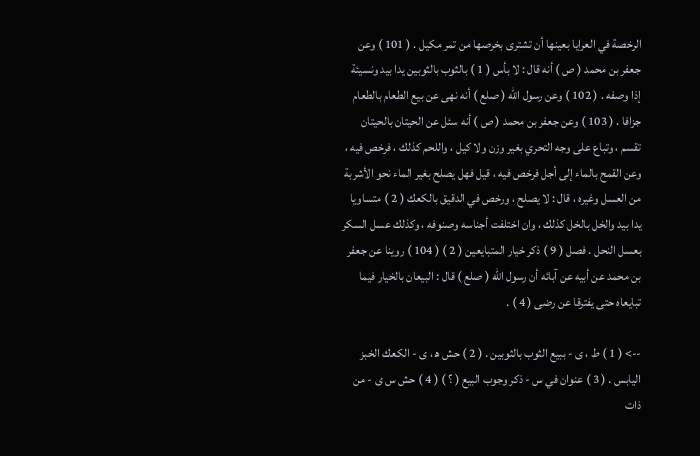الرخصة في العرايا بعينها أن تشترى بخرصها من تمر مكيل . ( 101 ) وعن جعفر بن محمد ( ص ) أنه قال : لا بأس ( 1 ) بالثوب بالثوبين يدا بيد ونسيئة إذا وصفه . ( 102 ) وعن رسول الله ( صلع ) أنه نهى عن بيع الطعام بالطعام جزافا . ( 103 ) وعن جعفر بن محمد ( ص ) أنه سئل عن الحيتان بالحيتان تقسم ، وتباع على وجه التحري بغير وزن ولا كيل ، واللحم كذلك ، فرخص فيه ، وعن القمح بالماء إلى أجل فرخص فيه ، قيل فهل يصلح بغير الماء نحو الأشربة من العسل وغيره ، قال : لا يصلح ، ورخص في الدقيق بالكعك ( 2 ) متساويا يدا بيد والخل بالخل كذلك ، وان اختلفت أجناسه وصنوفه ، وكذلك عسل السكر بعسل النحل . فصل ( 9 ) ذكر خيار المتبايعين ( 2 ) ( 104 ) روينا عن جعفر بن محمد عن أبيه عن آبائه أن رسول الله ( صلع ) قال : البيعان بالخيار فيما تبايعاه حتى يفترقا عن رضى ( 4 ) .

--> ( 1 ) ط ، ى - ببيع الثوب بالثوبين . ( 2 ) حش ه‍ ، ى - الكعك الخبز اليابس . ( 3 ) عنوان في س - ذكر وجوب البيع ( ؟ ) ( 4 ) حش س ى - من ذات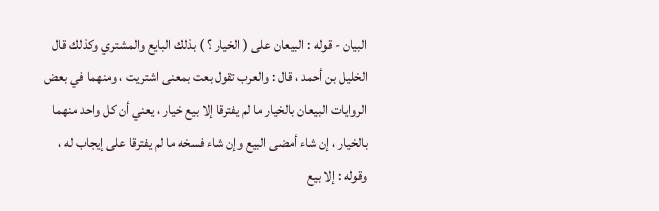البيان - قوله : البيعان على ( الخيار ؟ ) بذلك البايع والمشتري وكذلك قال الخليل بن أحمد ، قال : والعرب تقول بعت بمعنى اشتريت ، ومنهما في بعض الروايات البيعان بالخيار ما لم يفترقا إلا بيع خيار ، يعني أن كل واحد منهما بالخيار ، إن شاء أمضى البيع وإن شاء فسخه ما لم يفترقا على إيجاب له ، وقوله : إلا بيع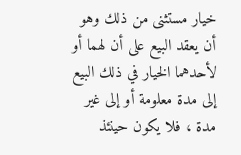خيار مستثنى من ذلك وهو أن يعقد البيع على أن لهما أو لأحدهما الخيار في ذلك البيع إلى مدة معلومة أو إلى غير مدة ، فلا يكون حينئذ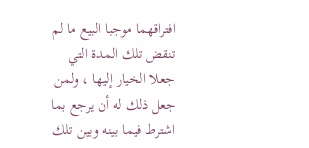افتراقهما موجبا البيع ما لم تنقض تلك المدة التي جعلا الخيار إليها ، ولمن جعل ذلك له أن يرجع بما اشترط فيما بينه وبين تلك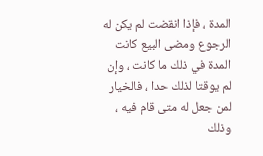المدة ، فإذا انقضت لم يكن له الرجوع ومضى البيع كانت المدة في ذلك ما كانت ، وإن لم يوقتا لذلك حدا ، فالخيار لمن جعل له متى قام فيه ، وذلك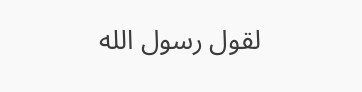لقول رسول الله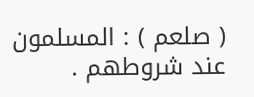( صلعم ) : المسلمون عند شروطهم .